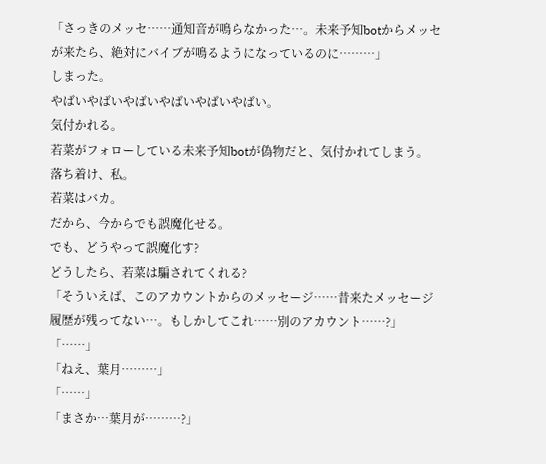「さっきのメッセ……通知音が鳴らなかった…。未来予知botからメッセが来たら、絶対にバイブが鳴るようになっているのに………」
しまった。
やばいやばいやばいやばいやばいやばい。
気付かれる。
若菜がフォローしている未来予知botが偽物だと、気付かれてしまう。
落ち着け、私。
若菜はバカ。
だから、今からでも誤魔化せる。
でも、どうやって誤魔化す?
どうしたら、若菜は騙されてくれる?
「そういえば、このアカウントからのメッセージ……昔来たメッセージ履歴が残ってない…。もしかしてこれ……別のアカウント……?」
「……」
「ねえ、葉月………」
「……」
「まさか…葉月が………?」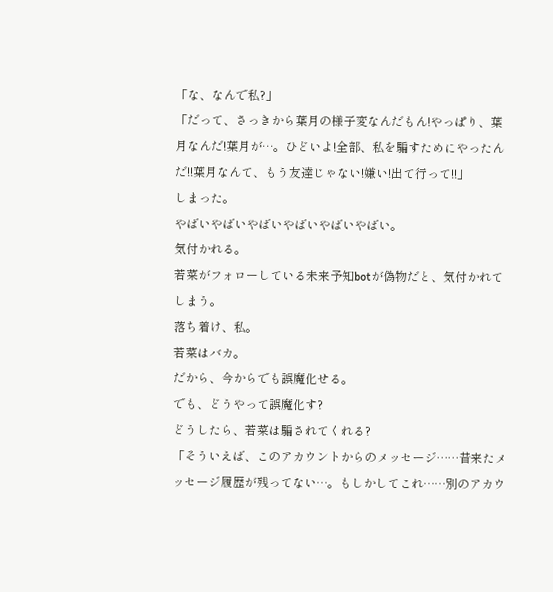「な、なんで私?」
「だって、さっきから葉月の様子変なんだもん!やっぱり、葉月なんだ!葉月が…。ひどいよ!全部、私を騙すためにやったんだ!!葉月なんて、もう友達じゃない!嫌い!出て行って!!」
しまった。
やばいやばいやばいやばいやばいやばい。
気付かれる。
若菜がフォローしている未来予知botが偽物だと、気付かれてしまう。
落ち着け、私。
若菜はバカ。
だから、今からでも誤魔化せる。
でも、どうやって誤魔化す?
どうしたら、若菜は騙されてくれる?
「そういえば、このアカウントからのメッセージ……昔来たメッセージ履歴が残ってない…。もしかしてこれ……別のアカウ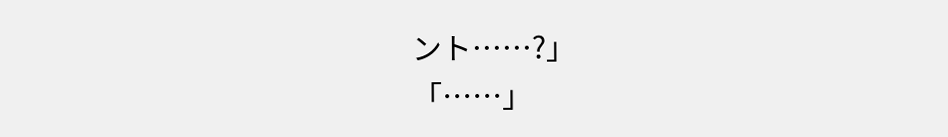ント……?」
「……」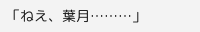「ねえ、葉月………」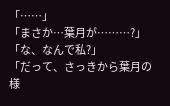「……」
「まさか…葉月が………?」
「な、なんで私?」
「だって、さっきから葉月の様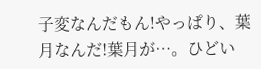子変なんだもん!やっぱり、葉月なんだ!葉月が…。ひどい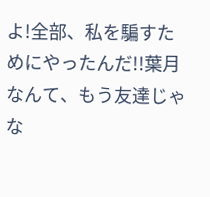よ!全部、私を騙すためにやったんだ!!葉月なんて、もう友達じゃな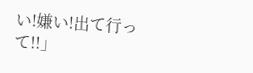い!嫌い!出て行って!!」